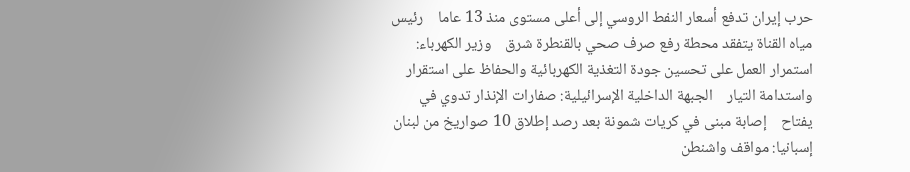حرب إيران تدفع أسعار النفط الروسي إلى أعلى مستوى منذ 13 عاما    رئيس مياه القناة يتفقد محطة رفع صرف صحي بالقنطرة شرق    وزير الكهرباء: استمرار العمل على تحسين جودة التغذية الكهربائية والحفاظ على استقرار واستدامة التيار    الجبهة الداخلية الإسرائيلية: صفارات الإنذار تدوي في يفتاح    إصابة مبنى في كريات شمونة بعد رصد إطلاق 10 صواريخ من لبنان    إسبانيا: مواقف واشنطن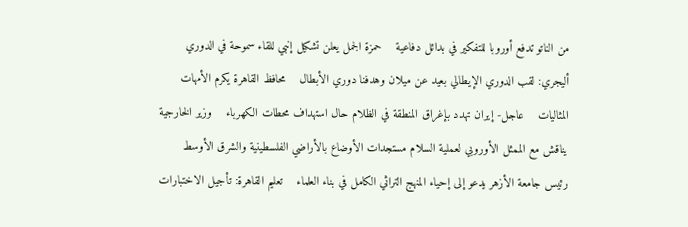من الناتو تدفع أوروبا للتفكير في بدائل دفاعية    حمزة الجمل يعلن تشكيل إنبي للقاء سموحة في الدوري    أليجري: لقب الدوري الإيطالي بعيد عن ميلان وهدفنا دوري الأبطال    محافظ القاهرة يكرم الأمهات المثاليات    عاجل- إيران تهدد بإغراق المنطقة في الظلام حال استهداف محطات الكهرباء    وزير الخارجية يناقش مع الممثل الأوروبي لعملية السلام مستجدات الأوضاع بالأراضي الفلسطينية والشرق الأوسط    رئيس جامعة الأزهر يدعو إلى إحياء المنهج التراثي الكامل في بناء العلماء    تعليم القاهرة: تأجيل الاختبارات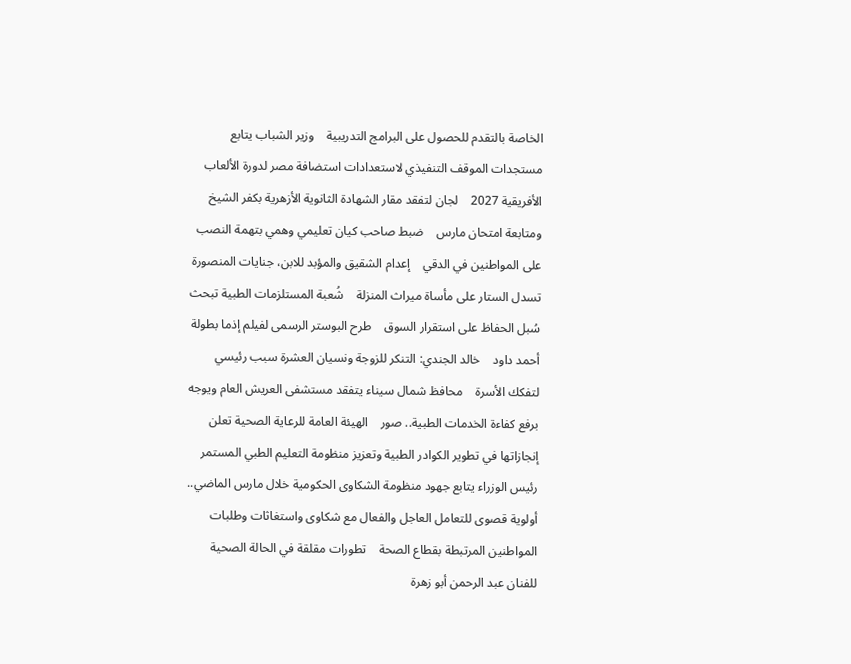الخاصة بالتقدم للحصول على البرامج التدريبية    وزير الشباب يتابع مستجدات الموقف التنفيذي لاستعدادات استضافة مصر لدورة الألعاب الأفريقية 2027    لجان لتفقد مقار الشهادة الثانوية الأزهرية بكفر الشيخ ومتابعة امتحان مارس    ضبط صاحب كيان تعليمي وهمي بتهمة النصب على المواطنين في الدقي    إعدام الشقيق والمؤبد للابن، جنايات المنصورة تسدل الستار على مأساة ميراث المنزلة    شُعبة المستلزمات الطبية تبحث سُبل الحفاظ على استقرار السوق    طرح البوستر الرسمى لفيلم إذما بطولة أحمد داود    خالد الجندي: التنكر للزوجة ونسيان العشرة سبب رئيسي لتفكك الأسرة    محافظ شمال سيناء يتفقد مستشفى العريش العام ويوجه برفع كفاءة الخدمات الطبية.. صور    الهيئة العامة للرعاية الصحية تعلن إنجازاتها في تطوير الكوادر الطبية وتعزيز منظومة التعليم الطبي المستمر    رئيس الوزراء يتابع جهود منظومة الشكاوى الحكومية خلال مارس الماضي.. أولوية قصوى للتعامل العاجل والفعال مع شكاوى واستغاثات وطلبات المواطنين المرتبطة بقطاع الصحة    تطورات مقلقة في الحالة الصحية للفنان عبد الرحمن أبو زهرة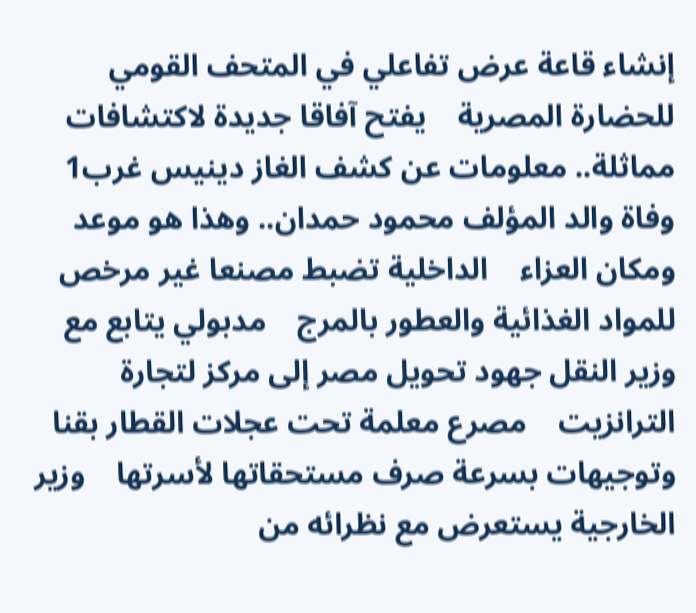إنشاء قاعة عرض تفاعلي في المتحف القومي للحضارة المصرية    يفتح آفاقا جديدة لاكتشافات مماثلة.. معلومات عن كشف الغاز دينيس غرب1    وفاة والد المؤلف محمود حمدان.. وهذا هو موعد ومكان العزاء    الداخلية تضبط مصنعا غير مرخص للمواد الغذائية والعطور بالمرج    مدبولي يتابع مع وزير النقل جهود تحويل مصر إلى مركز لتجارة الترانزيت    مصرع معلمة تحت عجلات القطار بقنا وتوجيهات بسرعة صرف مستحقاتها لأسرتها    وزير الخارجية يستعرض مع نظرائه من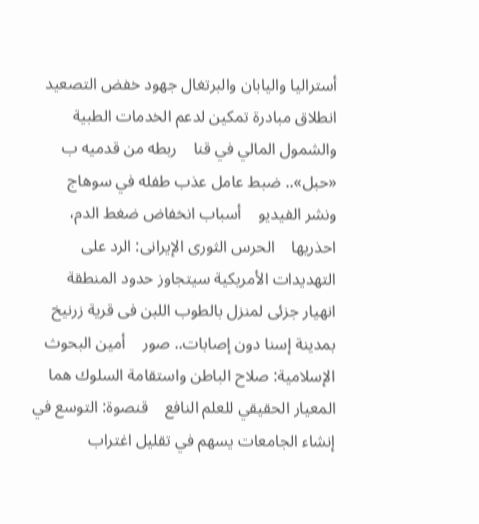أستراليا واليابان والبرتغال جهود خفض التصعيد    انطلاق مبادرة تمكين لدعم الخدمات الطبية والشمول المالي في قنا    ربطه من قدميه ب «حبل».. ضبط عامل عذب طفله في سوهاج ونشر الفيديو    أسباب انخفاض ضغط الدم، احذريها    الحرس الثورى الإيرانى: الرد على التهديدات الأمريكية سيتجاوز حدود المنطقة    انهيار جزئى لمنزل بالطوب اللبن فى قرية زرنيخ بمدينة إسنا دون إصابات.. صور    أمين البحوث الإسلامية: صلاح الباطن واستقامة السلوك هما المعيار الحقيقي للعلم النافع    قنصوة: التوسع في إنشاء الجامعات يسهم في تقليل اغتراب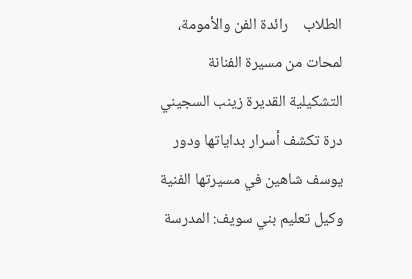الطلاب    رائدة الفن والأمومة، لمحات من مسيرة الفنانة التشكيلية القديرة زينب السجيني    درة تكشف أسرار بداياتها ودور يوسف شاهين في مسيرتها الفنية    وكيل تعليم بني سويف: المدرسة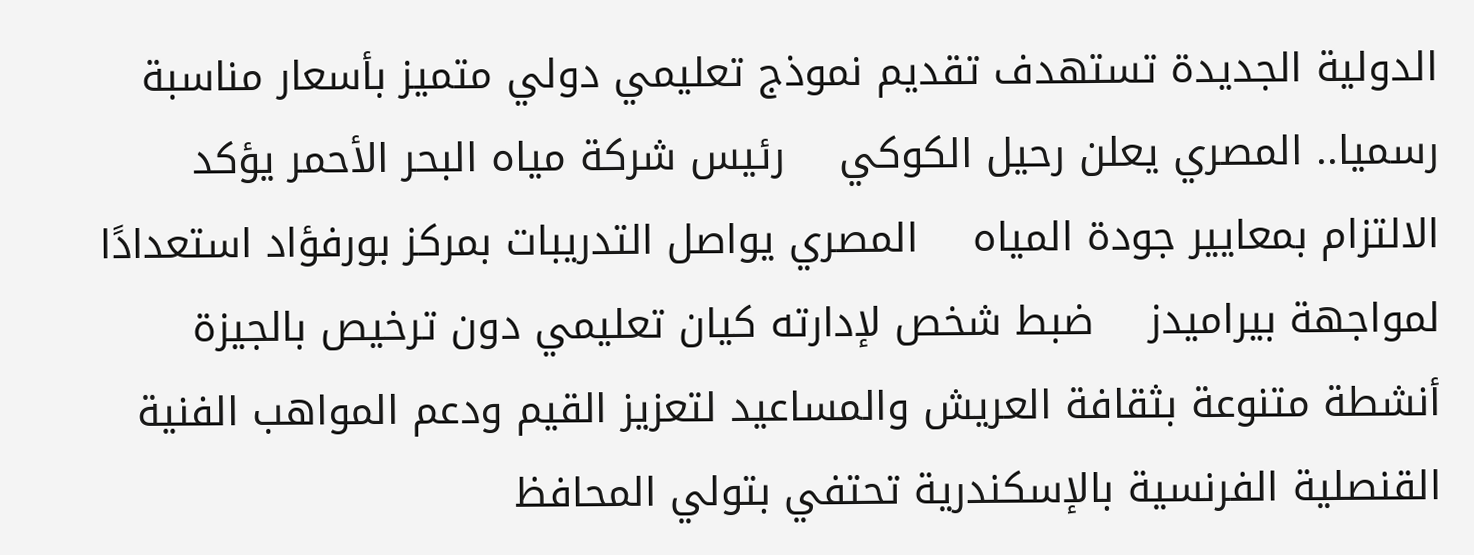الدولية الجديدة تستهدف تقديم نموذج تعليمي دولي متميز بأسعار مناسبة    رسميا.. المصري يعلن رحيل الكوكي    رئيس شركة مياه البحر الأحمر يؤكد الالتزام بمعايير جودة المياه    المصري يواصل التدريبات بمركز بورفؤاد استعدادًا لمواجهة بيراميدز    ضبط شخص لإدارته كيان تعليمي دون ترخيص بالجيزة    أنشطة متنوعة بثقافة العريش والمساعيد لتعزيز القيم ودعم المواهب الفنية    القنصلية الفرنسية بالإسكندرية تحتفي بتولي المحافظ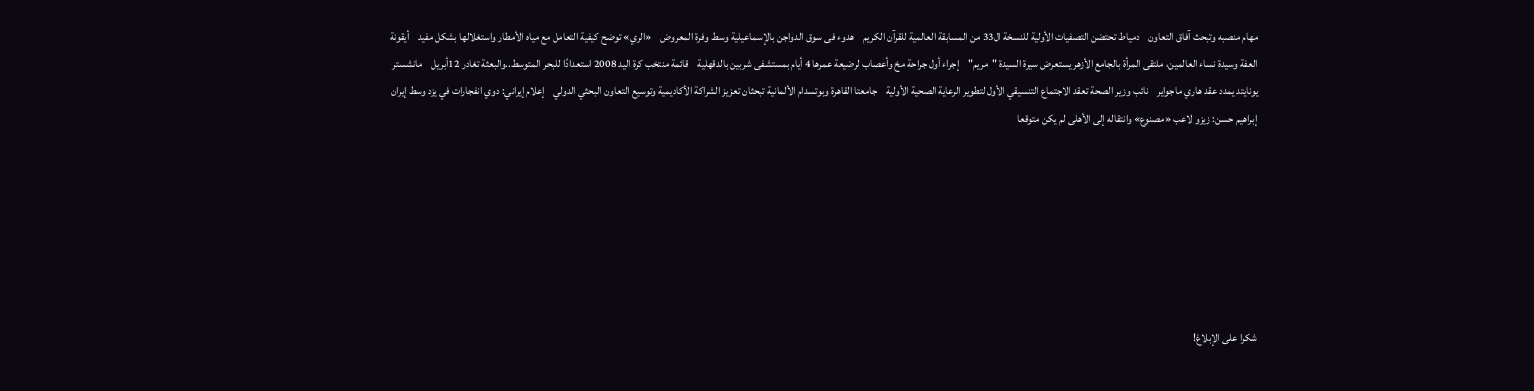مهام منصبه وتبحث آفاق التعاون    دمياط تحتضن التصفيات الأولية للنسخة ال33 من المسابقة العالمية للقرآن الكريم    هدوء فى سوق الدواجن بالإسماعيلية وسط وفرة المعروض    «الري» توضح كيفية التعامل مع مياه الأمطار واستغلالها بشكل مفيد    أيقونة العفة وسيدة نساء العالمين، ملتقى المرأة بالجامع الأزهر يستعرض سيرة السيدة "مريم"    إجراء أول جراحة مخ وأعصاب لرضيعة عمرها 4 أيام بمستشفى شربين بالدقهلية    قائمة منتخب كرة اليد 2008 استعدادًا للبحر المتوسط..والبعثة تغادر 12أبريل    مانشستر يونايتد يمدد عقد هاري ماجواير    نائب وزير الصحة تعقد الاجتماع التنسيقي الأول لتطوير الرعاية الصحية الأولية    جامعتا القاهرة وبوتسدام الألمانية تبحثان تعزيز الشراكة الأكاديمية وتوسيع التعاون البحثي الدولي    إعلام إيراني: دوي انفجارات في يزد وسط إيران    إبراهيم حسن: زيزو لاعب «مصنوع» وانتقاله إلى الأهلى لم يكن متوقعا







شكرا على الإبلاغ!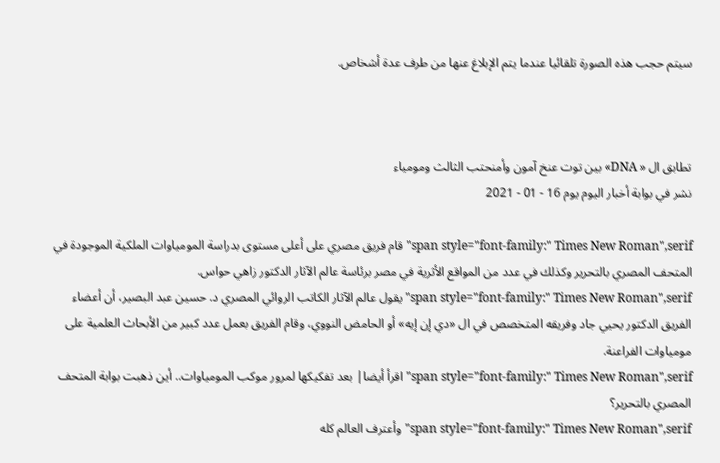سيتم حجب هذه الصورة تلقائيا عندما يتم الإبلاغ عنها من طرف عدة أشخاص.



تطابق ال « DNA» بين توت عنخ آمون وأمنحتب الثالث ومومياء
نشر في بوابة أخبار اليوم يوم 16 - 01 - 2021

span style="font-family:" Times New Roman",serif"قام فريق مصري على أعلى مستوى بدراسة المومياوات الملكية الموجودة في المتحف المصري بالتحرير وكذلك في عدد من المواقع الأثرية في مصر برئاسة عالم الآثار الدكتور زاهي حواس.
span style="font-family:" Times New Roman",serif"يقول عالم الآثار الكاتب الروائي المصري د. حسين عبد البصير، أن أعضاء الفريق الدكتور يحيي جاد وفريقه المتخصص في ال «دي إن إيه» أو الحامض النووي، وقام الفريق بعمل عدد كبير من الأبحاث العلمية على مومياوات الفراعنة.
span style="font-family:" Times New Roman",serif"اقرأ أيضا| بعد تفكيكها لمرور موكب المومياوات.. أين ذهبت بوابة المتحف المصري بالتحرير؟
span style="font-family:" Times New Roman",serif"وأعترف العالم كله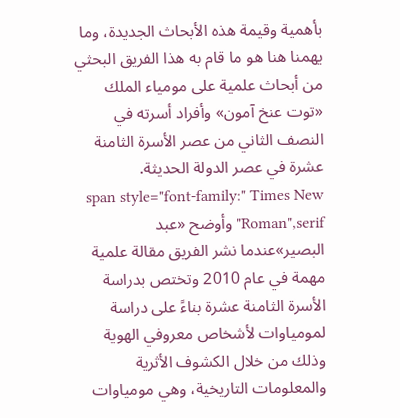بأهمية وقيمة هذه الأبحاث الجديدة، وما يهمنا هنا هو ما قام به هذا الفريق البحثي من أبحاث علمية على مومياء الملك «توت عنخ آمون» وأفراد أسرته في النصف الثاني من عصر الأسرة الثامنة عشرة في عصر الدولة الحديثة.
span style="font-family:" Times New Roman",serif"وأوضح «عبد البصير»عندما نشر الفريق مقالة علمية مهمة في عام 2010 وتختص بدراسة الأسرة الثامنة عشرة بناءً على دراسة لمومياوات لأشخاص معروفي الهوية وذلك من خلال الكشوف الأثرية والمعلومات التاريخية، وهي مومياوات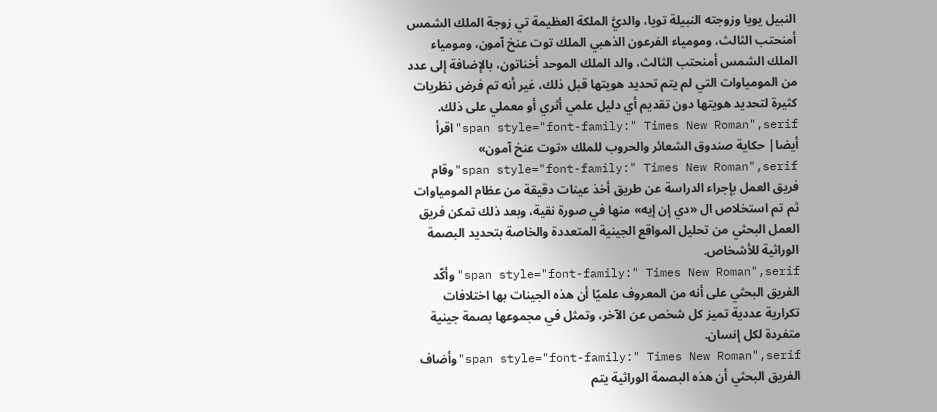النبيل يويا وزوجته النبيلة تويا، والديَّ الملكة العظيمة تي زوجة الملك الشمس أمنحتب الثالث، ومومياء الفرعون الذهبي الملك توت عنخ آمون، ومومياء الملك الشمس أمنحتب الثالث، والد الملك الموحد أخناتون، بالإضافة إلى عدد من المومياوات التي لم يتم تحديد هويتها قبل ذلك، غير أنه تم فرض نظريات كثيرة لتحديد هويتها دون تقديم أي دليل علمي أثري أو معملي على ذلك.
span style="font-family:" Times New Roman",serif"اقرأ أيضا| حكاية صندوق الشعائر والحروب للملك «توت عنخ آمون»
span style="font-family:" Times New Roman",serif"وقام فريق العمل بإجراء الدراسة عن طريق أخذ عينات دقيقة من عظام المومياوات ثم تم استخلاص ال «دي إن إيه» منها في صورة نقية، وبعد ذلك تمكن فريق العمل البحثي من تحليل المواقع الجينية المتعددة والخاصة بتحديد البصمة الوراثية للأشخاص.
span style="font-family:" Times New Roman",serif"وأكّد الفريق البحثي على أنه من المعروف علميًا أن هذه الجينات بها اختلافات تكرارية عددية تميز كل شخص عن الآخر، وتمثل في مجموعها بصمة جينية متفردة لكل إنسان.
span style="font-family:" Times New Roman",serif"وأضاف الفريق البحثي أن هذه البصمة الوراثية يتم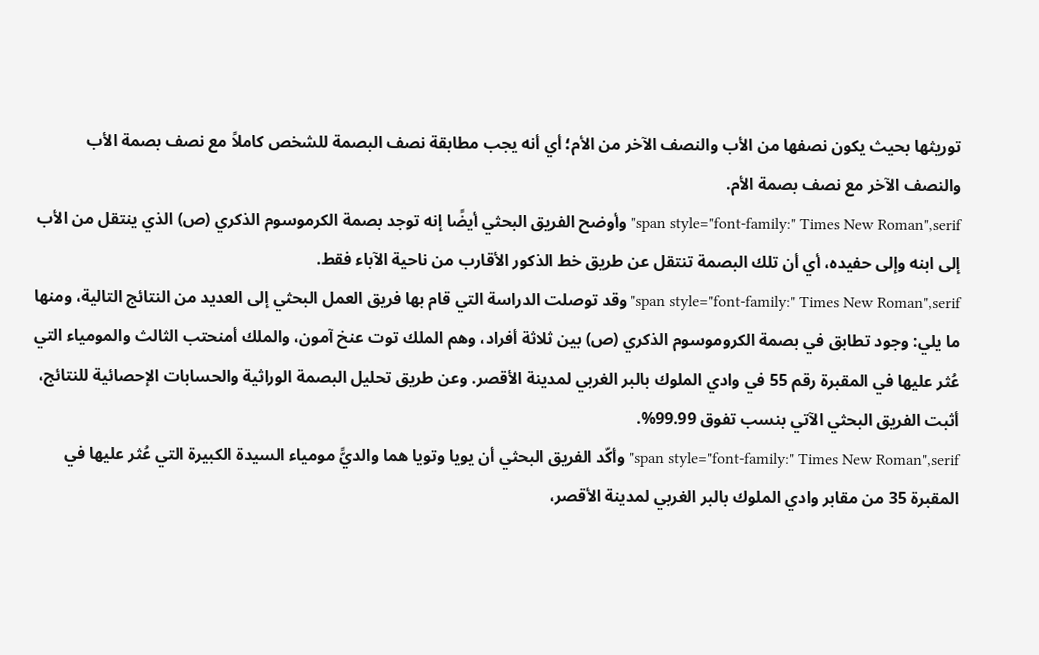توريثها بحيث يكون نصفها من الأب والنصف الآخر من الأم؛ أي أنه يجب مطابقة نصف البصمة للشخص كاملاً مع نصف بصمة الأب والنصف الآخر مع نصف بصمة الأم.
span style="font-family:" Times New Roman",serif"وأوضح الفريق البحثي أيضًا إنه توجد بصمة الكرموسوم الذكري (ص) الذي ينتقل من الأب إلى ابنه وإلى حفيده، أي أن تلك البصمة تنتقل عن طريق خط الذكور الأقارب من ناحية الآباء فقط.
span style="font-family:" Times New Roman",serif"وقد توصلت الدراسة التي قام بها فريق العمل البحثي إلى العديد من النتائج التالية، ومنها ما يلي: وجود تطابق في بصمة الكروموسوم الذكري (ص) بين ثلاثة أفراد، وهم الملك توت عنخ آمون، والملك أمنحتب الثالث والمومياء التي عُثر عليها في المقبرة رقم 55 في وادي الملوك بالبر الغربي لمدينة الأقصر. وعن طريق تحليل البصمة الوراثية والحسابات الإحصائية للنتائج، أثبت الفريق البحثي الآتي بنسب تفوق 99.99%.
span style="font-family:" Times New Roman",serif"وأكّد الفريق البحثي أن يويا وتويا هما والديًّ مومياء السيدة الكبيرة التي عُثر عليها في المقبرة 35 من مقابر وادي الملوك بالبر الغربي لمدينة الأقصر،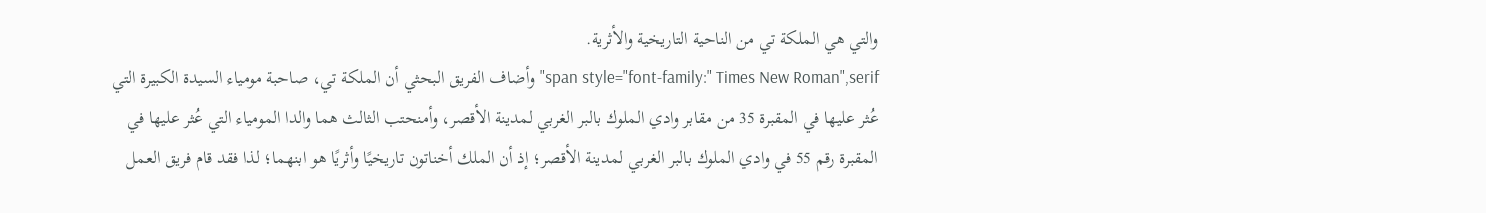والتي هي الملكة تي من الناحية التاريخية والأثرية.
span style="font-family:" Times New Roman",serif"وأضاف الفريق البحثي أن الملكة تي، صاحبة مومياء السيدة الكبيرة التي عُثر عليها في المقبرة 35 من مقابر وادي الملوك بالبر الغربي لمدينة الأقصر، وأمنحتب الثالث هما والدا المومياء التي عُثر عليها في المقبرة رقم 55 في وادي الملوك بالبر الغربي لمدينة الأقصر؛ إذ أن الملك أخناتون تاريخيًا وأثريًا هو ابنهما؛ لذا فقد قام فريق العمل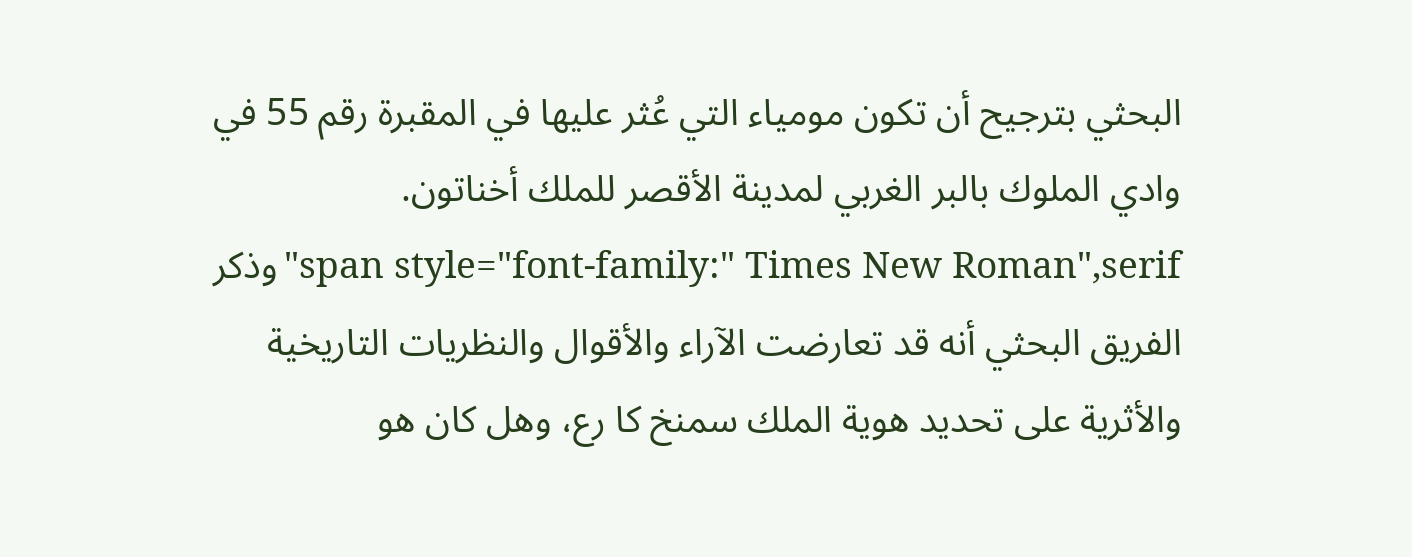البحثي بترجيح أن تكون مومياء التي عُثر عليها في المقبرة رقم 55 في وادي الملوك بالبر الغربي لمدينة الأقصر للملك أخناتون.
span style="font-family:" Times New Roman",serif"وذكر الفريق البحثي أنه قد تعارضت الآراء والأقوال والنظريات التاريخية والأثرية على تحديد هوية الملك سمنخ كا رع، وهل كان هو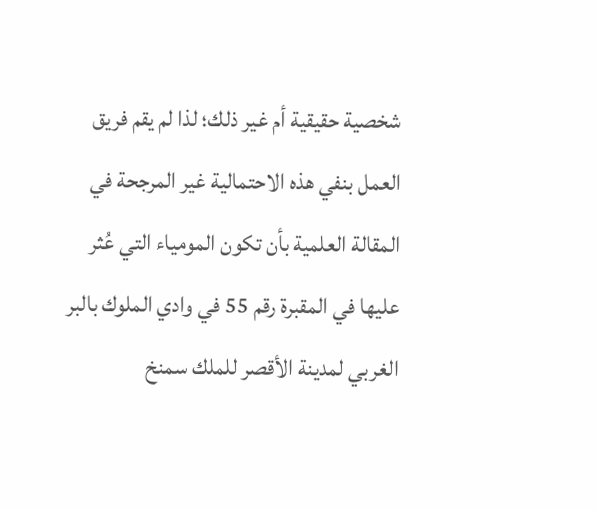شخصية حقيقية أم غير ذلك؛ لذا لم يقم فريق العمل بنفي هذه الاحتمالية غير المرجحة في المقالة العلمية بأن تكون المومياء التي عُثر عليها في المقبرة رقم 55 في وادي الملوك بالبر الغربي لمدينة الأقصر للملك سمنخ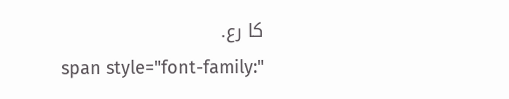كا رع.
span style="font-family:"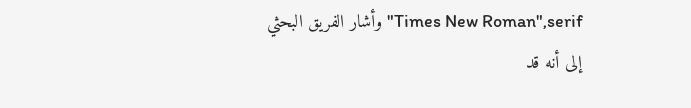Times New Roman",serif"وأشار الفريق البحثي إلى أنه قد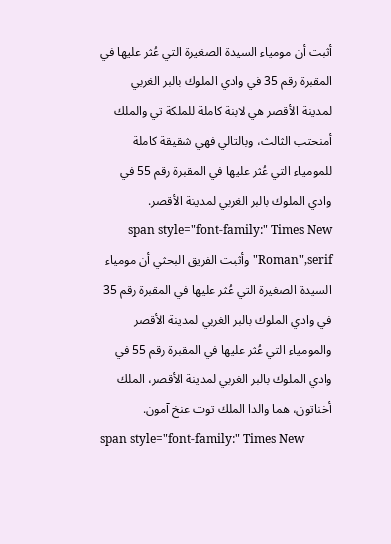أثبت أن مومياء السيدة الصغيرة التي عُثر عليها في المقبرة رقم 35 في وادي الملوك بالبر الغربي لمدينة الأقصر هي لابنة كاملة للملكة تي والملك أمنحتب الثالث، وبالتالي فهي شقيقة كاملة للمومياء التي عُثر عليها في المقبرة رقم 55 في وادي الملوك بالبر الغربي لمدينة الأقصر.
span style="font-family:" Times New Roman",serif"وأثبت الفريق البحثي أن مومياء السيدة الصغيرة التي عُثر عليها في المقبرة رقم 35 في وادي الملوك بالبر الغربي لمدينة الأقصر والمومياء التي عُثر عليها في المقبرة رقم 55 في وادي الملوك بالبر الغربي لمدينة الأقصر، الملك أخناتون، هما والدا الملك توت عنخ آمون.
span style="font-family:" Times New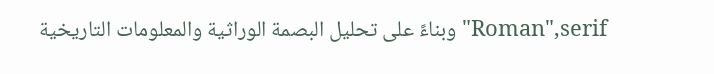Roman",serif"وبناءً على تحليل البصمة الوراثية والمعلومات التاريخية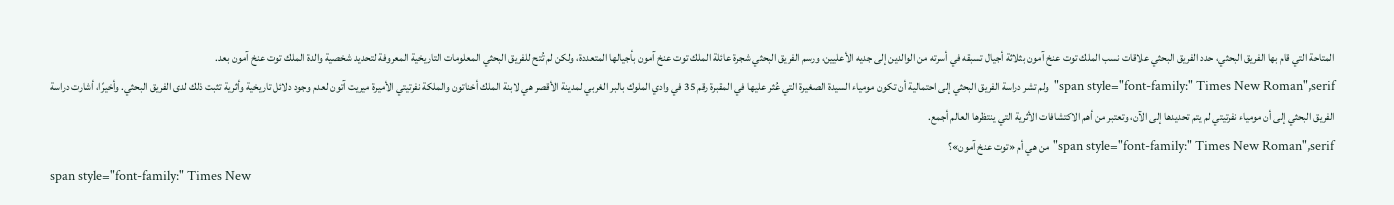المتاحة التي قام بها الفريق البحثي، حدد الفريق البحثي علاقات نسب الملك توت عنخ آمون بثلاثة أجيال تسبقه في أسرته من الوالدين إلى جديه الأعليين، ورسم الفريق البحثي شجرة عائلة الملك توت عنخ آمون بأجيالها المتعددة، ولكن لم تُتح للفريق البحثي المعلومات التاريخية المعروفة لتحديد شخصية والدة الملك توت عنخ آمون بعد.
span style="font-family:" Times New Roman",serif"ولم تشر دراسة الفريق البحثي إلى احتمالية أن تكون مومياء السيدة الصغيرة التي عُثر عليها في المقبرة رقم 35 في وادي الملوك بالبر الغربي لمدينة الأقصر هي لابنة الملك أخناتون والملكة نفرتيتي الأميرة ميريت آتون لعدم وجود دلائل تاريخية وأثرية تثبت ذلك لدى الفريق البحثي. وأخيرًا، أشارت دراسة الفريق البحثي إلى أن مومياء نفرتيتي لم يتم تحديدها إلى الآن، وتعتبر من أهم الاكتشافات الأثرية التي ينتظرها العالم أجمع.
span style="font-family:" Times New Roman",serif"من هي أم «توت عنخ آمون»؟
span style="font-family:" Times New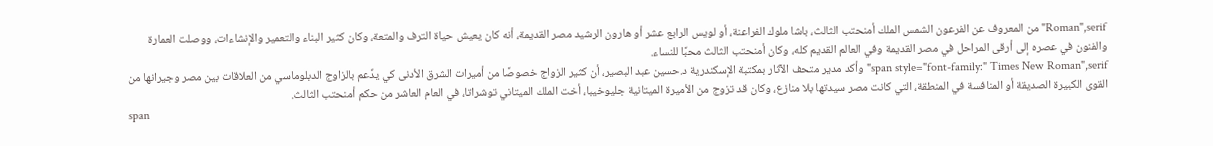Roman",serif"من المعروف عن الفرعون الشمس الملك أمنحتب الثالث، باشا ملوك الفراعنة، أو لويس الرابع عشر أو هارون الرشيد مصر القديمة، أنه كان يعيش حياة الترف والمتعة، وكان كثير البناء والتعمير والإنشاءات، ووصلت العمارة والفنون في عصره إلى أرقى المراحل في مصر القديمة وفي العالم القديم كله، وكان أمنحتب الثالث محبًا للنساء.
span style="font-family:" Times New Roman",serif"وأكد مدير متحف الآثار بمكتبة الإسكندرية د.حسين عبد البصير، أن كثير الزواج خصوصًا من أميرات الشرق الأدنى كي يدِّعم بالزاوج الدبلوماسي من العلاقات بين مصر وجيرانها من القوى الكبيرة الصديقة أو المنافسة في المنطقة، التي كانت مصر سيدتها بلا منازع، وكان قد تزوج من الأميرة الميتانية جليوخيبا، أخت الملك الميتاني توشراتا، في العام العاشر من حكم أمنحتب الثالث.
span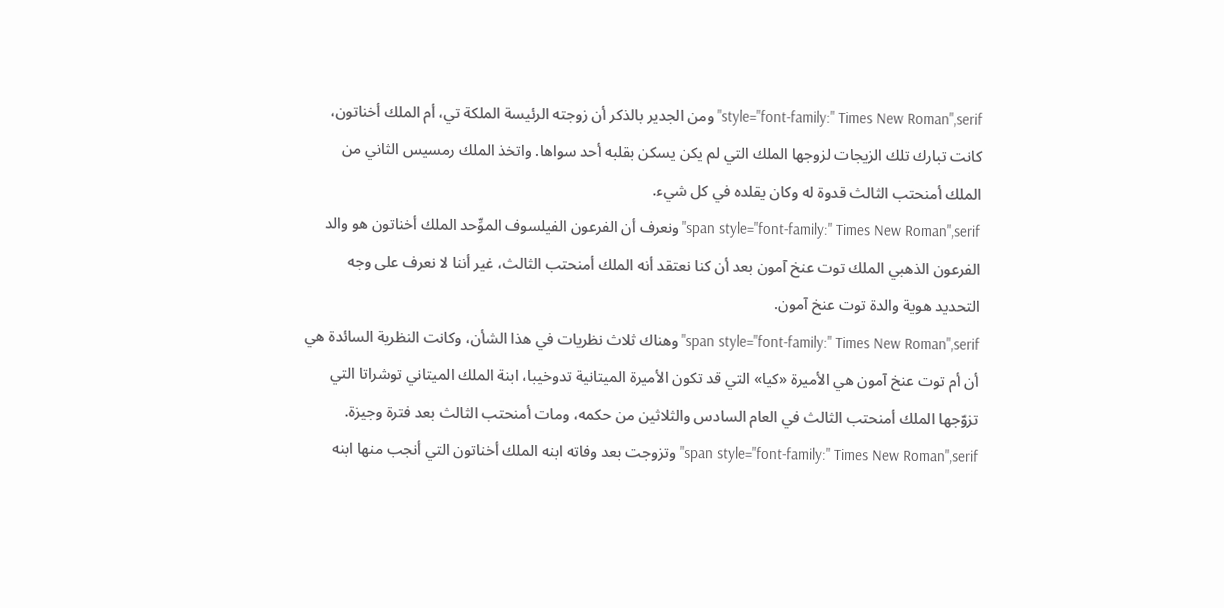style="font-family:" Times New Roman",serif"ومن الجدير بالذكر أن زوجته الرئيسة الملكة تي، أم الملك أخناتون، كانت تبارك تلك الزيجات لزوجها الملك التي لم يكن يسكن بقلبه أحد سواها. واتخذ الملك رمسيس الثاني من الملك أمنحتب الثالث قدوة له وكان يقلده في كل شيء.
span style="font-family:" Times New Roman",serif"ونعرف أن الفرعون الفيلسوف الموِّحد الملك أخناتون هو والد الفرعون الذهبي الملك توت عنخ آمون بعد أن كنا نعتقد أنه الملك أمنحتب الثالث، غير أننا لا نعرف على وجه التحديد هوية والدة توت عنخ آمون.
span style="font-family:" Times New Roman",serif"وهناك ثلاث نظريات في هذا الشأن، وكانت النظرية السائدة هي أن أم توت عنخ آمون هي الأميرة «كيا» التي قد تكون الأميرة الميتانية تدوخيبا، ابنة الملك الميتاني توشراتا التي تزوّجها الملك أمنحتب الثالث في العام السادس والثلاثين من حكمه، ومات أمنحتب الثالث بعد فترة وجيزة.
span style="font-family:" Times New Roman",serif"وتزوجت بعد وفاته ابنه الملك أخناتون التي أنجب منها ابنه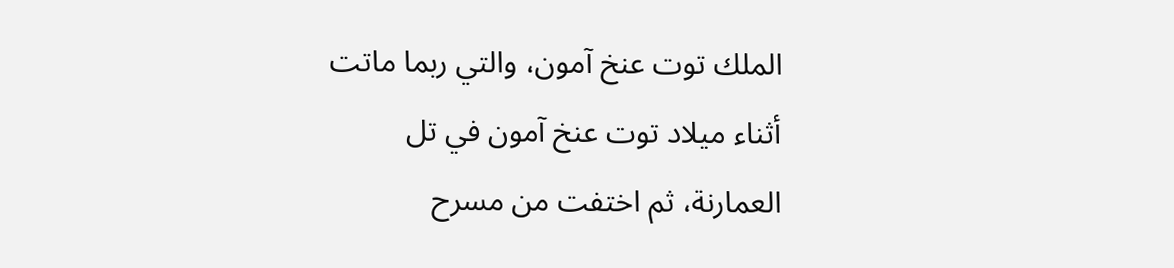الملك توت عنخ آمون، والتي ربما ماتت أثناء ميلاد توت عنخ آمون في تل العمارنة، ثم اختفت من مسرح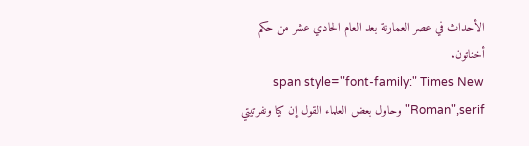الأحداث في عصر العمارنة بعد العام الحادي عشر من حكم أخناتون.
span style="font-family:" Times New Roman",serif"وحاول بعض العلماء القول إن كيا ونفرتيتي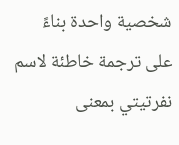شخصية واحدة بناءً على ترجمة خاطئة لاسم نفرتيتي بمعنى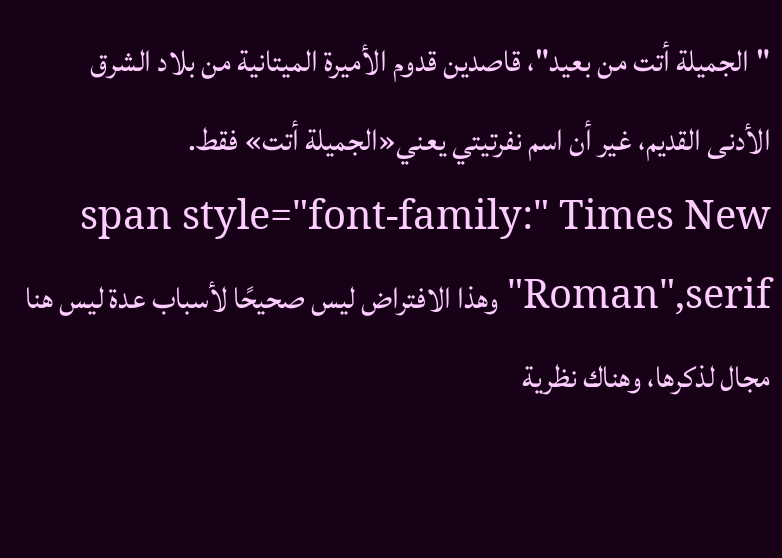"الجميلة أتت من بعيد"، قاصدين قدوم الأميرة الميتانية من بلاد الشرق الأدنى القديم، غير أن اسم نفرتيتي يعني«الجميلة أتت» فقط.
span style="font-family:" Times New Roman",serif"وهذا الافتراض ليس صحيحًا لأسباب عدة ليس هنا مجال لذكرها، وهناك نظرية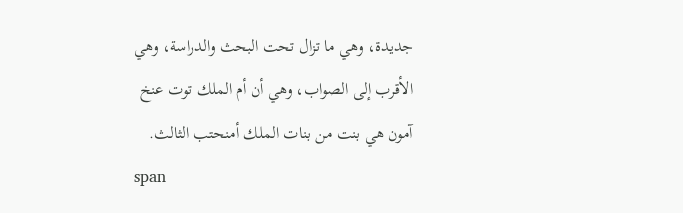جديدة، وهي ما تزال تحت البحث والدراسة، وهي الأقرب إلى الصواب، وهي أن أم الملك توت عنخ آمون هي بنت من بنات الملك أمنحتب الثالث.
span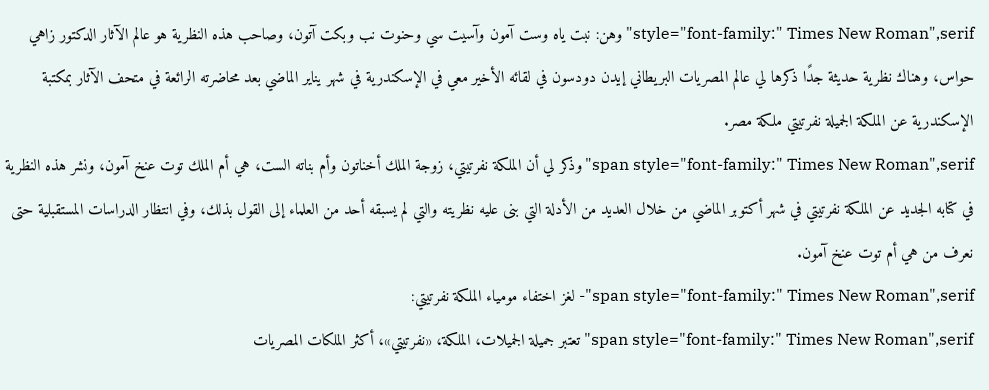style="font-family:" Times New Roman",serif"وهن: نبت ياه وست آمون وآسيت سي وحنوت نب وبكت آتون، وصاحب هذه النظرية هو عالم الآثار الدكتور زاهي حواس، وهناك نظرية حديثة جدًا ذكرها لي عالم المصريات البريطاني إيدن دودسون في لقائه الأخير معي في الإسكندرية في شهر يناير الماضي بعد محاضرته الرائعة في متحف الآثار بمكتبة الإسكندرية عن الملكة الجميلة نفرتيتي ملكة مصر.
span style="font-family:" Times New Roman",serif"وذكر لي أن الملكة نفرتيتي، زوجة الملك أخناتون وأم بناته الست، هي أم الملك توت عنخ آمون، ونشر هذه النظرية في كتابه الجديد عن الملكة نفرتيتي في شهر أكتوبر الماضي من خلال العديد من الأدلة التي بنى عليه نظريته والتي لم يسبقه أحد من العلماء إلى القول بذلك، وفي انتظار الدراسات المستقبلية حتى نعرف من هي أم توت عنخ آمون.
span style="font-family:" Times New Roman",serif"- لغز اختفاء مومياء الملكة نفرتيتي:
span style="font-family:" Times New Roman",serif"تعتبر جميلة الجميلات، الملكة، «نفرتيتي»، أكثر الملكات المصريات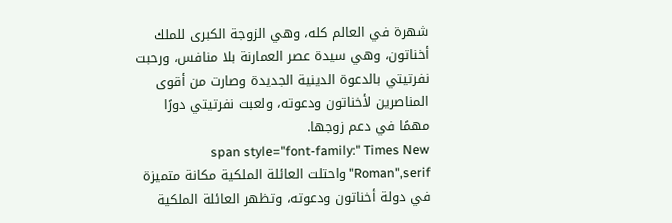شهرة في العالم كله، وهي الزوجة الكبرى للملك أخناتون، وهي سيدة عصر العمارنة بلا منافس، ورحبت نفرتيتي بالدعوة الدينية الجديدة وصارت من أقوى المناصرين لأخناتون ودعوته، ولعبت نفرتيتي دورًا مهمًا في دعم زوجها.
span style="font-family:" Times New Roman",serif"واحتلت العائلة الملكية مكانة متميزة في دولة أخناتون ودعوته، وتظهر العائلة الملكية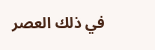في ذلك العصر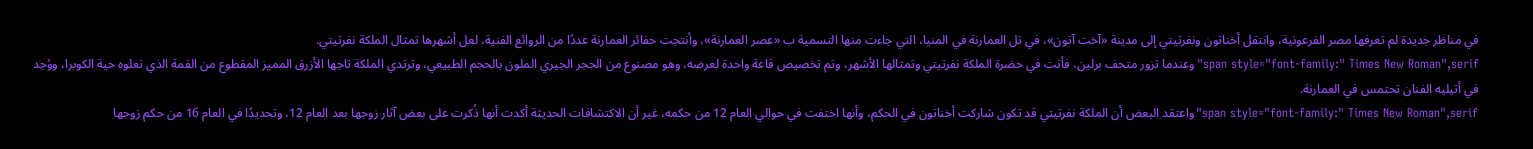في مناظر جديدة لم تعرفها مصر الفرعونية، وانتقل أخناتون ونفرتيتي إلى مدينة «آخت آتون»، في تل العمارنة في المنيا، التي جاءت منها التسمية ب «عصر العمارنة»، وأنتجت حفائر العمارنة عددًا من الروائع الفنية، لعل أشهرها تمثال الملكة نفرتيتي.
span style="font-family:" Times New Roman",serif"وعندما تزور متحف برلين، فأنت في حضرة الملكة نفرتيتي وتمثالها الأشهر، وتم تخصيص قاعة واحدة لعرضه، وهو مصنوع من الحجر الجيري الملون بالحجم الطبيعي، وترتدي الملكة تاجها الأزرق المميز المقطوع من القمة الذي تعلوه حية الكوبرا، ووُجد في أتيليه الفنان تحتمس في العمارنة.
span style="font-family:" Times New Roman",serif"واعتقد البعض أن الملكة نفرتيتي قد تكون شاركت أخناتون في الحكم، وأنها اختفت في حوالي العام 12 من حكمه، غير أن الاكتشافات الحديثة أكدت أنها ذُكرت على بعض آثار زوجها بعد العام 12، وتحديدًا في العام 16 من حكم زوجها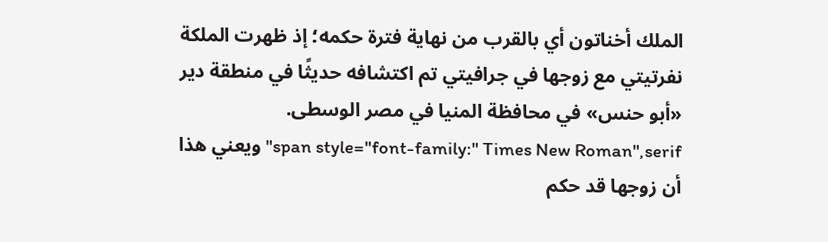الملك أخناتون أي بالقرب من نهاية فترة حكمه؛ إذ ظهرت الملكة نفرتيتي مع زوجها في جرافيتي تم اكتشافه حديثًا في منطقة دير «أبو حنس» في محافظة المنيا في مصر الوسطى.
span style="font-family:" Times New Roman",serif"ويعني هذا أن زوجها قد حكم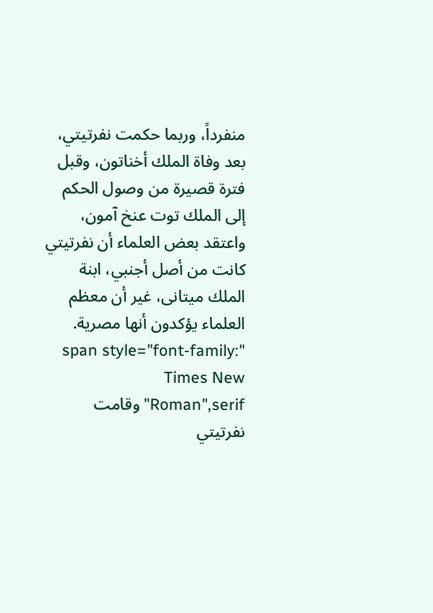منفرداً، وربما حكمت نفرتيتي، بعد وفاة الملك أخناتون، وقبل فترة قصيرة من وصول الحكم إلى الملك توت عنخ آمون، واعتقد بعض العلماء أن نفرتيتي كانت من أصل أجنبي، ابنة الملك ميتانى، غير أن معظم العلماء يؤكدون أنها مصرية.
span style="font-family:" Times New Roman",serif"وقامت نفرتيتي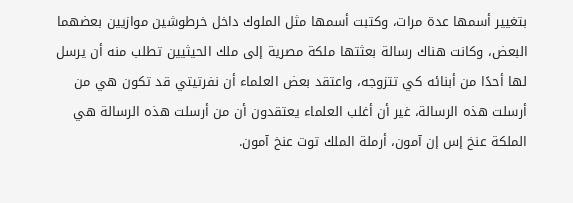بتغيير أسمها عدة مرات، وكتبت أسمها مثل الملوك داخل خرطوشين موازيين بعضهما البعض، وكانت هناك رسالة بعثتها ملكة مصرية إلى ملك الحيثيين تطلب منه أن يرسل لها أحدًا من أبنائه كي تتزوجه، واعتقد بعض العلماء أن نفرتيتي قد تكون هي من أرسلت هذه الرسالة، غير أن أغلب العلماء يعتقدون أن من أرسلت هذه الرسالة هي الملكة عنخ إس إن آمون، أرملة الملك توت عنخ آمون.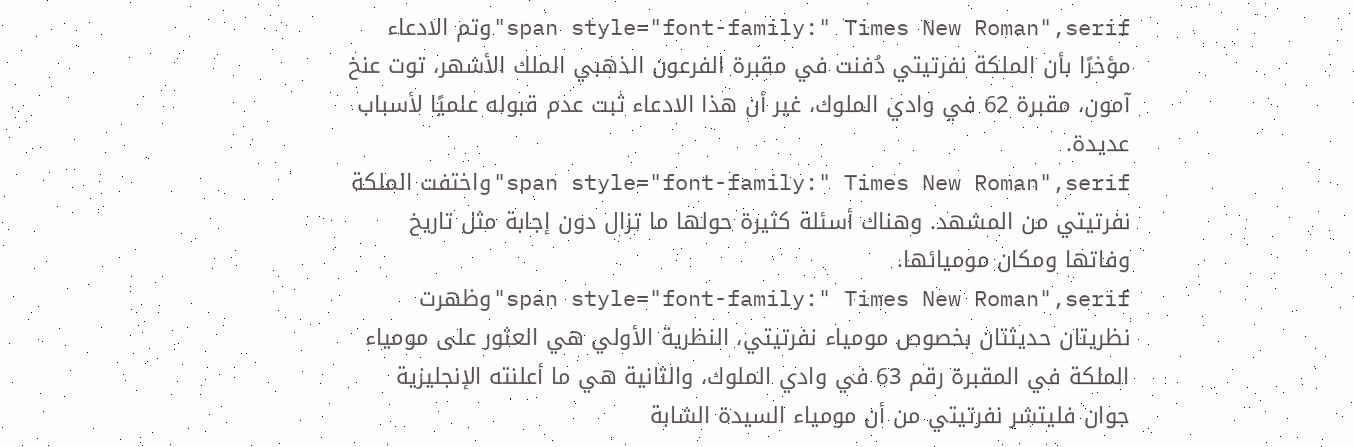span style="font-family:" Times New Roman",serif"وتم الادعاء مؤخرًا بأن الملكة نفرتيتي دُفنت في مقبرة الفرعون الذهبي الملك الأشهر، توت عنخ آمون، مقبرة 62 في وادي الملوك، غير أن هذا الادعاء ثبت عدم قبوله علميًا لأسباب عديدة.
span style="font-family:" Times New Roman",serif"واختفت الملكة نفرتيتي من المشهد. وهناك أسئلة كثيرة حولها ما تزال دون إجابة مثل تاريخ وفاتها ومكان موميائها.
span style="font-family:" Times New Roman",serif"وظهرت نظريتان حديثتان بخصوص مومياء نفرتيتي، النظرية الأولي هي العثور على مومياء الملكة في المقبرة رقم 63 في وادي الملوك، والثانية هي ما أعلنته الإنجليزية جوان فليتشر نفرتيتي من أن مومياء السيدة الشابة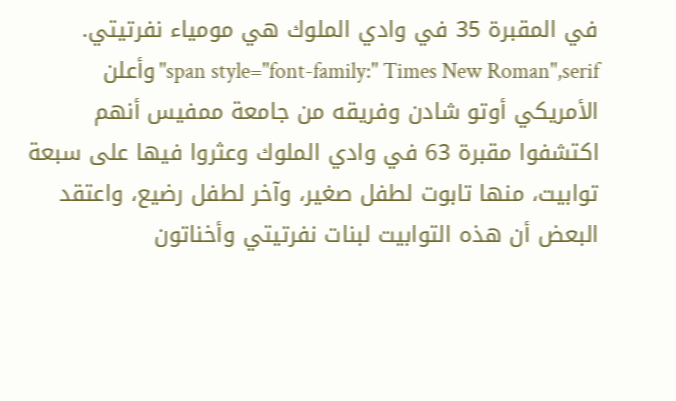في المقبرة 35 في وادي الملوك هي مومياء نفرتيتي.
span style="font-family:" Times New Roman",serif"وأعلن الأمريكي أوتو شادن وفريقه من جامعة ممفيس أنهم اكتشفوا مقبرة 63 في وادي الملوك وعثروا فيها على سبعة توابيت، منها تابوت لطفل صغير، وآخر لطفل رضيع، واعتقد البعض أن هذه التوابيت لبنات نفرتيتي وأخناتون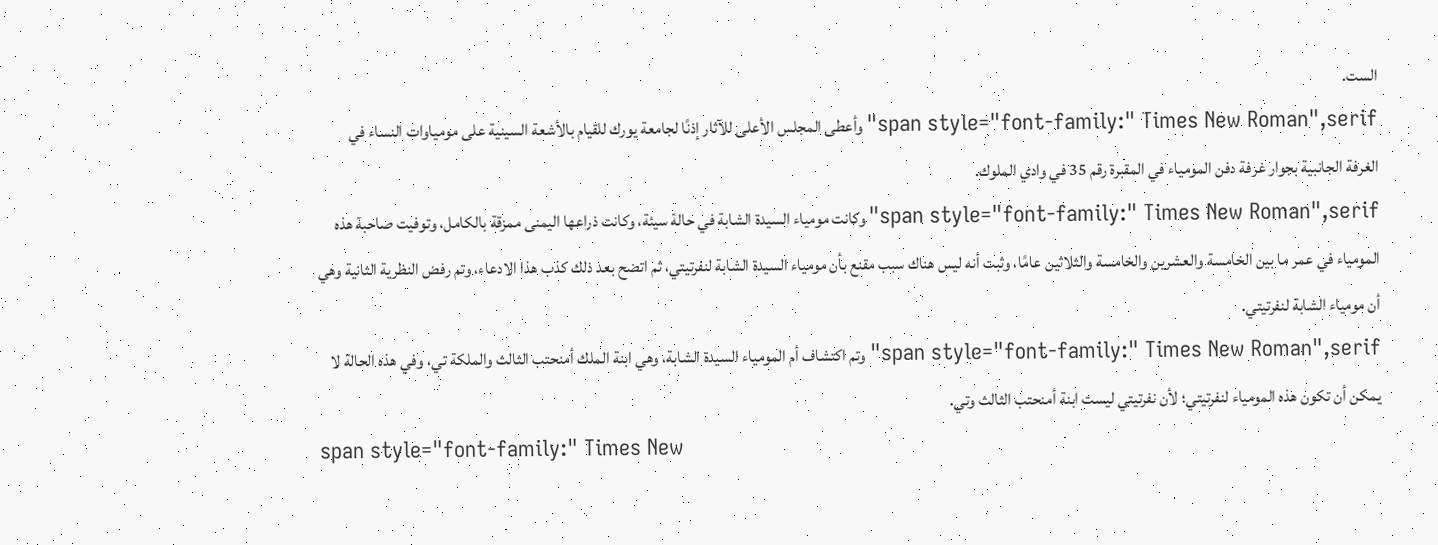الست.
span style="font-family:" Times New Roman",serif"وأعطى المجلس الأعلى للآثار إذنًا لجامعة يورك للقيام بالأشعة السينية على مومياوات النساء في الغرفة الجانبية بجوار غرفة دفن المومياء في المقبرة رقم 35 في وادي الملوك.
span style="font-family:" Times New Roman",serif"وكانت مومياء السيدة الشابة في حالة سيئة، وكانت ذراعها اليمنى ممزقة بالكامل، وتوفيت صاحبة هذه المومياء في عمر ما بين الخامسة والعشرين والخامسة والثلاثين عامًا، وثبت أنه ليس هناك سبب مقنع بأن مومياء السيدة الشابة لنفرتيتي، ثم اتضح بعد ذلك كذب هذا الادعاء، وتم رفض النظرية الثانية وهي أن مومياء الشابة لنفرتيتي.
span style="font-family:" Times New Roman",serif"وتم اكتشاف أم المومياء السيدة الشابة، وهي ابنة الملك أمنحتب الثالث والملكة تي، وفي هذه الحالة لا يمكن أن تكون هذه المومياء لنفرتيتي؛ لأن نفرتيتي ليست ابنة أمنحتب الثالث وتي.
span style="font-family:" Times New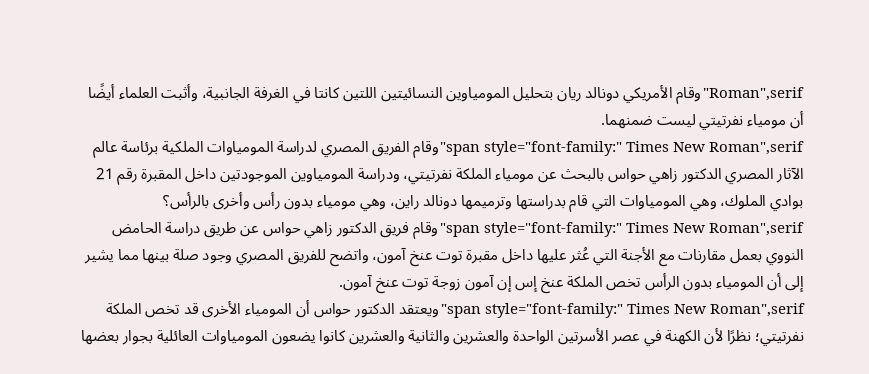Roman",serif"وقام الأمريكي دونالد ريان بتحليل المومياوين النسائيتين اللتين كانتا في الغرفة الجانبية، وأثبت العلماء أيضًا أن مومياء نفرتيتي ليست ضمنهما.
span style="font-family:" Times New Roman",serif"وقام الفريق المصري لدراسة المومياوات الملكية برئاسة عالم الآثار المصري الدكتور زاهي حواس بالبحث عن مومياء الملكة نفرتيتي، ودراسة المومياوين الموجودتين داخل المقبرة رقم 21 بوادي الملوك، وهي المومياوات التي قام بدراستها وترميمها دونالد راين، وهي مومياء بدون رأس وأخرى بالرأس؟
span style="font-family:" Times New Roman",serif"وقام فريق الدكتور زاهي حواس عن طريق دراسة الحامض النووي بعمل مقارنات مع الأجنة التي عُثر عليها داخل مقبرة توت عنخ آمون، واتضح للفريق المصري وجود صلة بينها مما يشير إلى أن المومياء بدون الرأس تخص الملكة عنخ إس إن آمون زوجة توت عنخ آمون.
span style="font-family:" Times New Roman",serif"ويعتقد الدكتور حواس أن المومياء الأخرى قد تخص الملكة نفرتيتي؛ نظرًا لأن الكهنة في عصر الأسرتين الواحدة والعشرين والثانية والعشرين كانوا يضعون المومياوات العائلية بجوار بعضها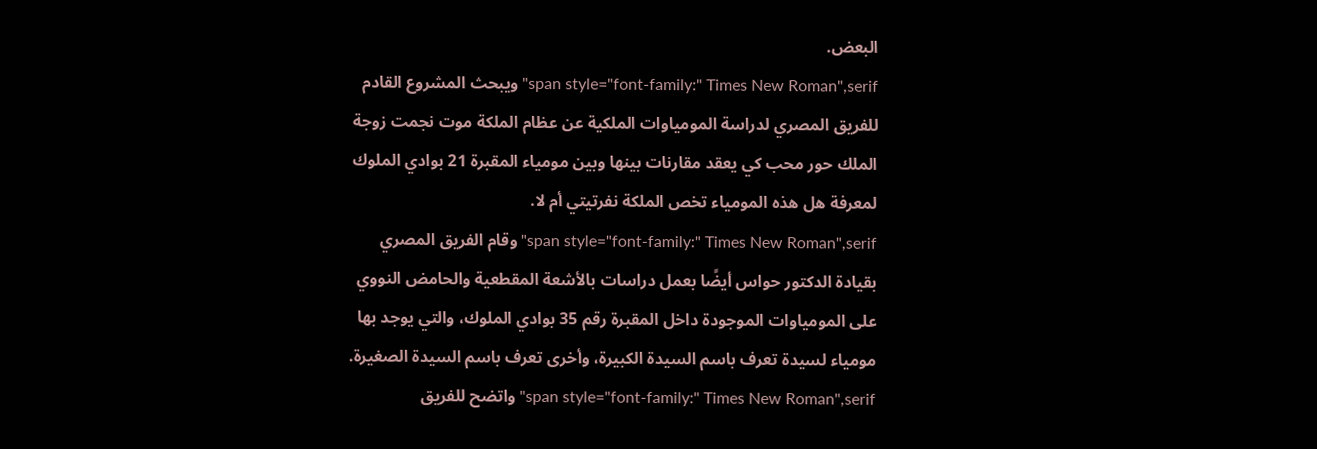البعض.
span style="font-family:" Times New Roman",serif"ويبحث المشروع القادم للفريق المصري لدراسة المومياوات الملكية عن عظام الملكة موت نجمت زوجة الملك حور محب كي يعقد مقارنات بينها وبين مومياء المقبرة 21 بوادي الملوك لمعرفة هل هذه المومياء تخص الملكة نفرتيتي أم لا.
span style="font-family:" Times New Roman",serif"وقام الفريق المصري بقيادة الدكتور حواس أيضًا بعمل دراسات بالأشعة المقطعية والحامض النووي على المومياوات الموجودة داخل المقبرة رقم 35 بوادي الملوك، والتي يوجد بها مومياء لسيدة تعرف باسم السيدة الكبيرة، وأخرى تعرف باسم السيدة الصغيرة.
span style="font-family:" Times New Roman",serif"واتضح للفريق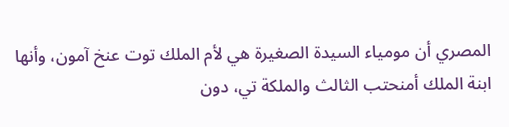المصري أن مومياء السيدة الصغيرة هي لأم الملك توت عنخ آمون، وأنها ابنة الملك أمنحتب الثالث والملكة تي، دون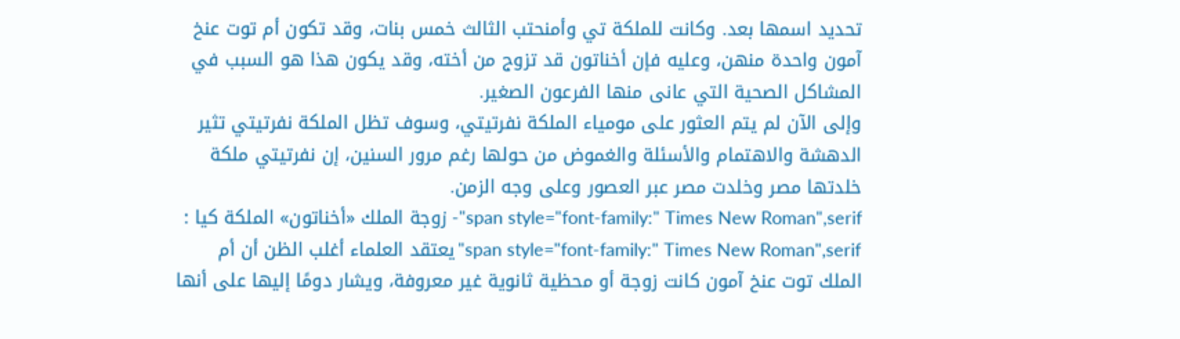تحديد اسمها بعد. وكانت للملكة تي وأمنحتب الثالث خمس بنات، وقد تكون أم توت عنخ آمون واحدة منهن، وعليه فإن أخناتون قد تزوج من أخته، وقد يكون هذا هو السبب في المشاكل الصحية التي عانى منها الفرعون الصغير.
وإلى الآن لم يتم العثور على مومياء الملكة نفرتيتي، وسوف تظل الملكة نفرتيتي تثير الدهشة والاهتمام والأسئلة والغموض من حولها رغم مرور السنين، إن نفرتيتي ملكة خلدتها مصر وخلدت مصر عبر العصور وعلى وجه الزمن.
span style="font-family:" Times New Roman",serif"- زوجة الملك «أخناتون» الملكة كيا :
span style="font-family:" Times New Roman",serif"يعتقد العلماء أغلب الظن أن أم الملك توت عنخ آمون كانت زوجة أو محظية ثانوية غير معروفة، ويشار دومًا إليها على أنها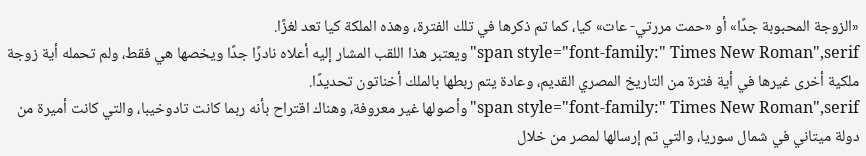«الزوجة المحبوبة جدًا» أو «حمت مررتي- عات» كيا، كما تم ذكرها في تلك الفترة، وهذه الملكة كيا تعد لغزًا.
span style="font-family:" Times New Roman",serif"ويعتبر هذا اللقب المشار إليه أعلاه نادرًا جدًا ويخصها هي فقط، ولم تحمله أية زوجة ملكية أخرى غيرها في أية فترة من التاريخ المصري القديم، وعادة يتم ربطها بالملك أخناتون تحديدًا.
span style="font-family:" Times New Roman",serif"وأصولها غير معروفة، وهناك اقتراح بأنه ربما كانت تادوخيبا، والتي كانت أميرة من دولة ميتاني في شمال سوريا، والتي تم إرسالها لمصر من خلال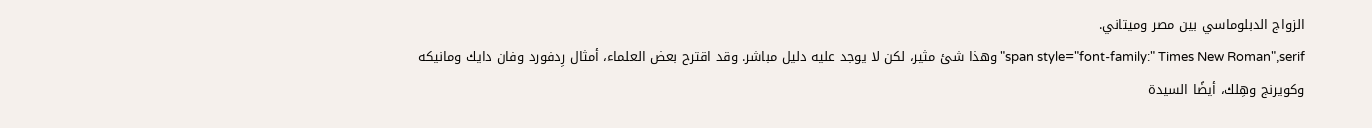الزواج الدبلوماسي بين مصر وميتاني.
span style="font-family:" Times New Roman",serif"وهذا شئ مثير، لكن لا يوجد عليه دليل مباشر. وقد اقترح بعض العلماء، أمثال رِدفورد وفان دايك ومانيكه وكويرنج وهِلك، أيضًا السيدة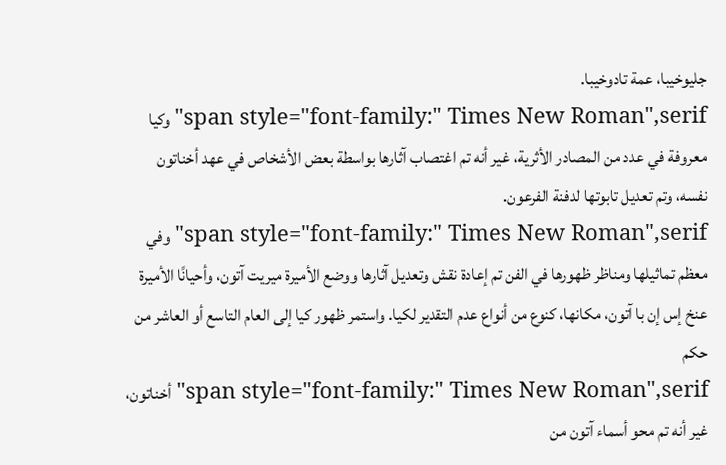جليوخيبا، عمة تادوخيبا.
span style="font-family:" Times New Roman",serif"وكيا معروفة في عدد من المصادر الأثرية، غير أنه تم اغتصاب آثارها بواسطة بعض الأشخاص في عهد أخناتون نفسه، وتم تعديل تابوتها لدفنة الفرعون.
span style="font-family:" Times New Roman",serif"وفي معظم تماثيلها ومناظر ظهورها في الفن تم إعادة نقش وتعديل آثارها ووضع الأميرة ميريت آتون، وأحيانًا الأميرة عنخ إس إن با آتون، مكانها، كنوع من أنواع عدم التقدير لكيا. واستمر ظهور كيا إلى العام التاسع أو العاشر من حكم
span style="font-family:" Times New Roman",serif"أخناتون، غير أنه تم محو أسماء آتون من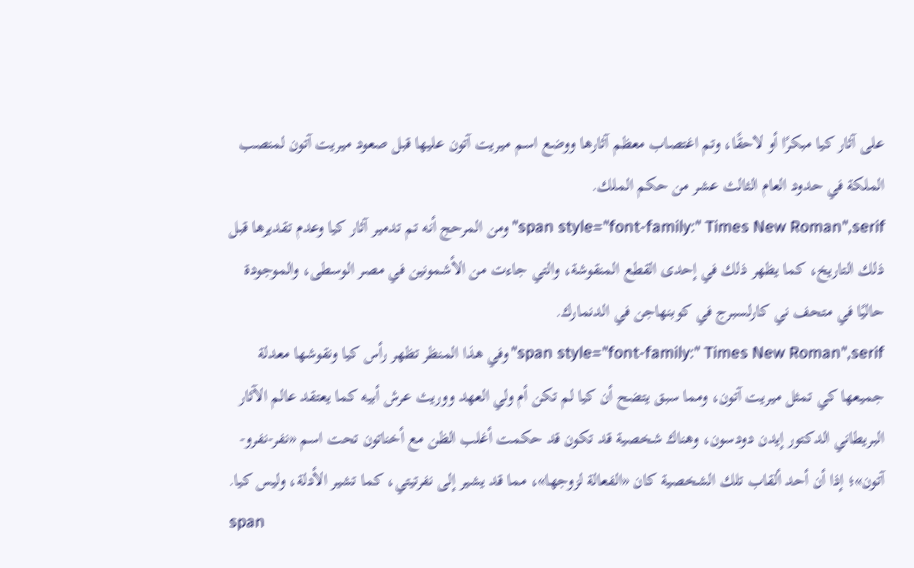على آثار كيا مبكرًا أو لاحقًا، وتم اغتصاب معظم آثارها ووضع اسم ميريت آتون عليها قبل صعود ميريت آتون لمنصب الملكة في حدود العام الثالث عشر من حكم الملك.
span style="font-family:" Times New Roman",serif"ومن المرحج أنه تم تدمير آثار كيا وعدم تقديرها قبل ذلك التاريخ، كما يظهر ذلك في إحدى القطع المنقوشة، والتي جاءت من الأشمونين في مصر الوسطى، والموجودة حاليًا في متحف ني كارلسبرج في كوبنهاجن في الدنمارك.
span style="font-family:" Times New Roman",serif"وفي هذا المنظر تظهر رأس كيا ونقوشها معدلة جميعها كي تمثل ميريت آتون، ومما سبق يتضح أن كيا لم تكن أم ولي العهد ووريث عرش أبيه كما يعتقد عالم الآثار البريطاني الدكتور إيدن دودسون، وهناك شخصية قد تكون قد حكمت أغلب الظن مع أخناتون تحت اسم «نفر-نفرو-آتون»؛ إذا أن أحد ألقاب تلك الشخصية كان «الفعالة لزوجها»، مما قد يشير إلى نفرتيتي، كما تشير الأدلة، وليس كيا.
span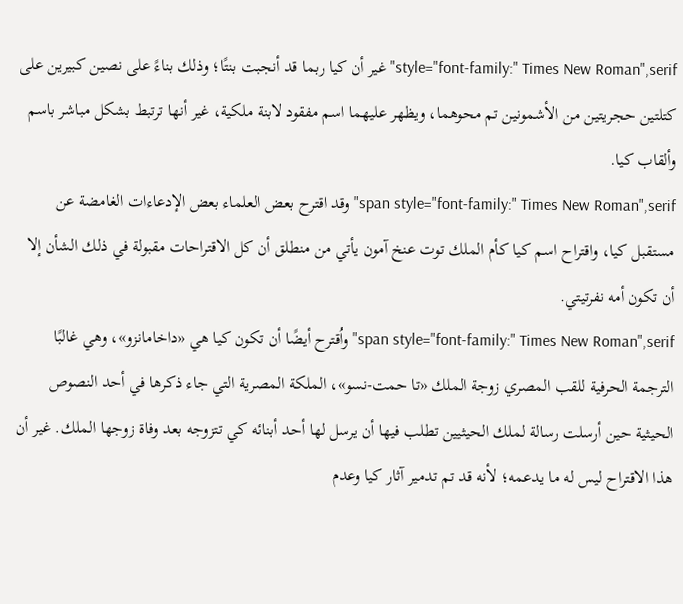style="font-family:" Times New Roman",serif"غير أن كيا ربما قد أنجبت بنتًا؛ وذلك بناءً على نصين كبيرين على كتلتين حجريتين من الأشمونين تم محوهما، ويظهر عليهما اسم مفقود لابنة ملكية، غير أنها ترتبط بشكل مباشر باسم وألقاب كيا.
span style="font-family:" Times New Roman",serif"وقد اقترح بعض العلماء بعض الإدعاءات الغامضة عن مستقبل كيا، واقتراح اسم كيا كأم الملك توت عنخ آمون يأتي من منطلق أن كل الاقتراحات مقبولة في ذلك الشأن إلا أن تكون أمه نفرتيتي.
span style="font-family:" Times New Roman",serif"واُقترح أيضًا أن تكون كيا هي «داخامانزو»، وهي غالبًا الترجمة الحرفية للقب المصري زوجة الملك «تا حمت-نسو»، الملكة المصرية التي جاء ذكرها في أحد النصوص الحيثية حين أرسلت رسالة لملك الحيثيين تطلب فيها أن يرسل لها أحد أبنائه كي تتزوجه بعد وفاة زوجها الملك. غير أن هذا الاقتراح ليس له ما يدعمه؛ لأنه قد تم تدمير آثار كيا وعدم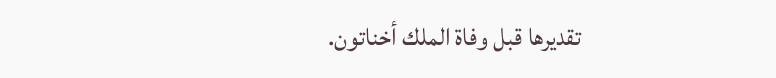تقديرها قبل وفاة الملك أخناتون.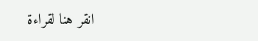انقر هنا لقراءة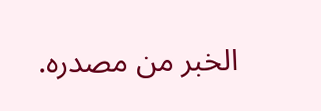الخبر من مصدره.